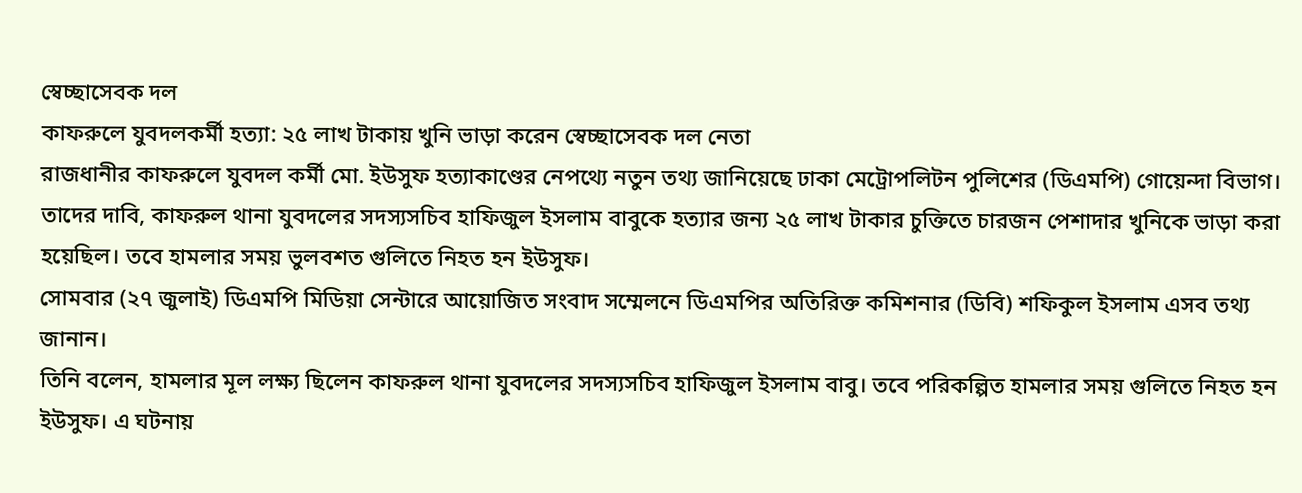স্বেচ্ছাসেবক দল
কাফরুলে যুবদলকর্মী হত্যা: ২৫ লাখ টাকায় খুনি ভাড়া করেন স্বেচ্ছাসেবক দল নেতা
রাজধানীর কাফরুলে যুবদল কর্মী মো. ইউসুফ হত্যাকাণ্ডের নেপথ্যে নতুন তথ্য জানিয়েছে ঢাকা মেট্রোপলিটন পুলিশের (ডিএমপি) গোয়েন্দা বিভাগ। তাদের দাবি, কাফরুল থানা যুবদলের সদস্যসচিব হাফিজুল ইসলাম বাবুকে হত্যার জন্য ২৫ লাখ টাকার চুক্তিতে চারজন পেশাদার খুনিকে ভাড়া করা হয়েছিল। তবে হামলার সময় ভুলবশত গুলিতে নিহত হন ইউসুফ।
সোমবার (২৭ জুলাই) ডিএমপি মিডিয়া সেন্টারে আয়োজিত সংবাদ সম্মেলনে ডিএমপির অতিরিক্ত কমিশনার (ডিবি) শফিকুল ইসলাম এসব তথ্য জানান।
তিনি বলেন, হামলার মূল লক্ষ্য ছিলেন কাফরুল থানা যুবদলের সদস্যসচিব হাফিজুল ইসলাম বাবু। তবে পরিকল্পিত হামলার সময় গুলিতে নিহত হন ইউসুফ। এ ঘটনায়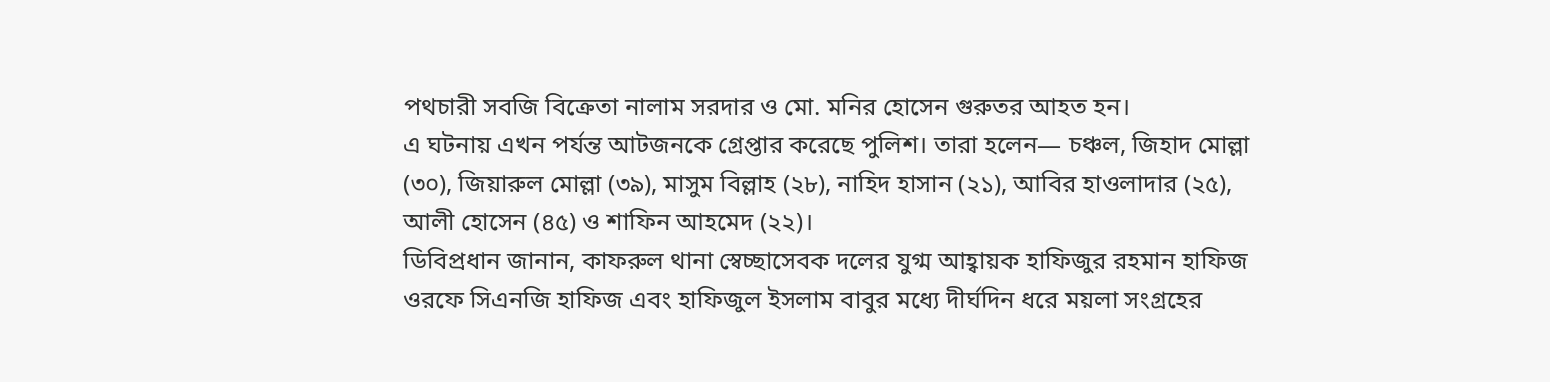পথচারী সবজি বিক্রেতা নালাম সরদার ও মো. মনির হোসেন গুরুতর আহত হন।
এ ঘটনায় এখন পর্যন্ত আটজনকে গ্রেপ্তার করেছে পুলিশ। তারা হলেন— চঞ্চল, জিহাদ মোল্লা (৩০), জিয়ারুল মোল্লা (৩৯), মাসুম বিল্লাহ (২৮), নাহিদ হাসান (২১), আবির হাওলাদার (২৫), আলী হোসেন (৪৫) ও শাফিন আহমেদ (২২)।
ডিবিপ্রধান জানান, কাফরুল থানা স্বেচ্ছাসেবক দলের যুগ্ম আহ্বায়ক হাফিজুর রহমান হাফিজ ওরফে সিএনজি হাফিজ এবং হাফিজুল ইসলাম বাবুর মধ্যে দীর্ঘদিন ধরে ময়লা সংগ্রহের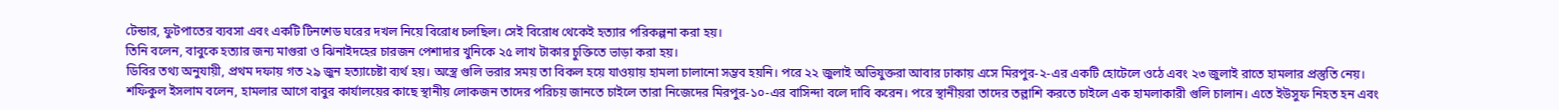টেন্ডার, ফুটপাতের ব্যবসা এবং একটি টিনশেড ঘরের দখল নিয়ে বিরোধ চলছিল। সেই বিরোধ থেকেই হত্যার পরিকল্পনা করা হয়।
তিনি বলেন, বাবুকে হত্যার জন্য মাগুরা ও ঝিনাইদহের চারজন পেশাদার খুনিকে ২৫ লাখ টাকার চুক্তিতে ভাড়া করা হয়।
ডিবির তথ্য অনুযায়ী, প্রথম দফায় গত ২৯ জুন হত্যাচেষ্টা ব্যর্থ হয়। অস্ত্রে গুলি ভরার সময় তা বিকল হয়ে যাওয়ায় হামলা চালানো সম্ভব হয়নি। পরে ২২ জুলাই অভিযুক্তরা আবার ঢাকায় এসে মিরপুর-২-এর একটি হোটেলে ওঠে এবং ২৩ জুলাই রাতে হামলার প্রস্তুতি নেয়।
শফিকুল ইসলাম বলেন, হামলার আগে বাবুর কার্যালয়ের কাছে স্থানীয় লোকজন তাদের পরিচয় জানতে চাইলে তারা নিজেদের মিরপুর-১০-এর বাসিন্দা বলে দাবি করেন। পরে স্থানীয়রা তাদের তল্লাশি করতে চাইলে এক হামলাকারী গুলি চালান। এতে ইউসুফ নিহত হন এবং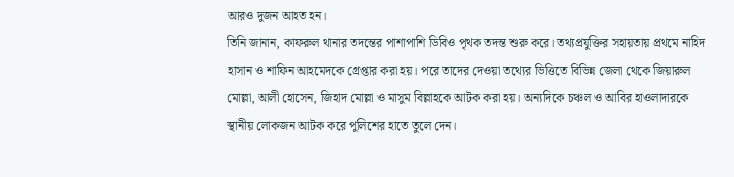আরও দুজন আহত হন।
তিনি জানান, কাফরুল থানার তদন্তের পাশাপাশি ডিবিও পৃথক তদন্ত শুরু করে। তথ্যপ্রযুক্তির সহায়তায় প্রথমে নাহিদ হাসান ও শাফিন আহমেদকে গ্রেপ্তার করা হয়। পরে তাদের দেওয়া তথ্যের ভিত্তিতে বিভিন্ন জেলা থেকে জিয়ারুল মোল্লা, আলী হোসেন, জিহাদ মোল্লা ও মাসুম বিল্লাহকে আটক করা হয়। অন্যদিকে চঞ্চল ও আবির হাওলাদারকে স্থানীয় লোকজন আটক করে পুলিশের হাতে তুলে দেন।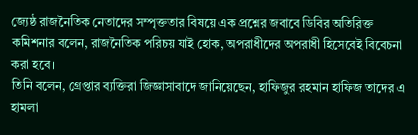জ্যেষ্ঠ রাজনৈতিক নেতাদের সম্পৃক্ততার বিষয়ে এক প্রশ্নের জবাবে ডিবির অতিরিক্ত কমিশনার বলেন, রাজনৈতিক পরিচয় যাই হোক, অপরাধীদের অপরাধী হিসেবেই বিবেচনা করা হবে।
তিনি বলেন, গ্রেপ্তার ব্যক্তিরা জিজ্ঞাসাবাদে জানিয়েছেন, হাফিজুর রহমান হাফিজ তাদের এ হামলা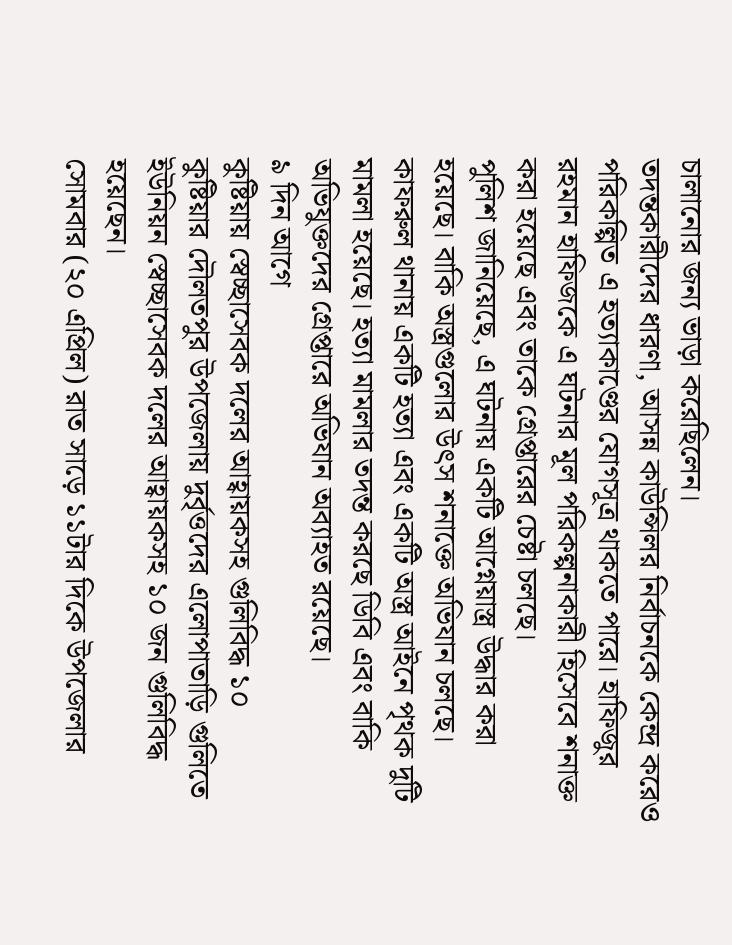চালানোর জন্য ভাড়া করেছিলেন।
তদন্তকারীদের ধারণা, আসন্ন কাউন্সিলর নির্বাচনকে কেন্দ্র করেও পরিকল্পিত এ হত্যাকাণ্ডের যোগসূত্র থাকতে পারে। হাফিজুর রহমান হাফিজকে এ ঘটনার মূল পরিকল্পনাকারী হিসেবে শনাক্ত করা হয়েছে এবং তাকে গ্রেপ্তারের চেষ্টা চলছে।
পুলিশ জানিয়েছে, এ ঘটনায় একটি আগ্নেয়াস্ত্র উদ্ধার করা হয়েছে। বাকি অস্ত্রগুলোর উৎস শনাক্তে অভিযান চলছে। কাফরুল থানায় একটি হত্যা এবং একটি অস্ত্র আইনে পৃথক দুটি মামলা হয়েছে। হত্যা মামলার তদন্ত করছে ডিবি এবং বাকি অভিযুক্তদের গ্রেপ্তারে অভিযান অব্যাহত রয়েছে।
৯ দিন আগে
কুষ্টিয়ায় স্বেচ্ছাসেবক দলের আহ্বায়কসহ গুলিবিদ্ধ ১০
কুষ্টিয়ার দৌলতপুর উপজেলায় দুর্বৃত্তদের এলোপাতাড়ি গুলিতে ইউনিয়ন স্বেচ্ছাসেবক দলের আহ্বায়কসহ ১০ জন গুলিবিদ্ধ হয়েছেন।
সোমবার (২০ এপ্রিল) রাত সাড়ে ১১টার দিকে উপজেলার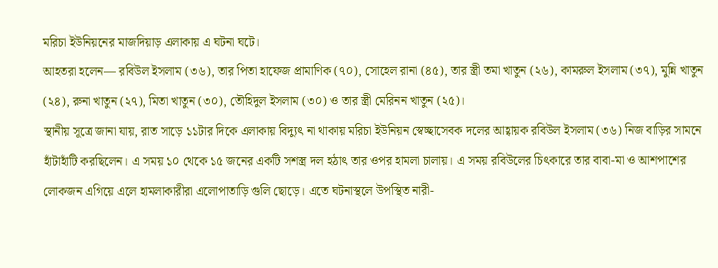মরিচা ইউনিয়নের মাজদিয়াড় এলাকায় এ ঘটনা ঘটে।
আহতরা হলেন— রবিউল ইসলাম (৩৬), তার পিতা হাফেজ প্রামাণিক (৭০), সোহেল রানা (৪৫), তার স্ত্রী তমা খাতুন (২৬), কামরুল ইসলাম (৩৭), মুন্নি খাতুন (২৪), রুনা খাতুন (২৭), মিতা খাতুন (৩০), তৌহিদুল ইসলাম (৩০) ও তার স্ত্রী মেরিনন খাতুন (২৫)।
স্থানীয় সূত্রে জানা যায়, রাত সাড়ে ১১টার দিকে এলাকায় বিদ্যুৎ না থাকায় মরিচা ইউনিয়ন স্বেচ্ছাসেবক দলের আহ্বায়ক রবিউল ইসলাম (৩৬) নিজ বাড়ির সামনে হাঁটাহাঁটি করছিলেন। এ সময় ১০ থেকে ১৫ জনের একটি সশস্ত্র দল হঠাৎ তার ওপর হামলা চালায়। এ সময় রবিউলের চিৎকারে তার বাবা-মা ও আশপাশের লোকজন এগিয়ে এলে হামলাকারীরা এলোপাতাড়ি গুলি ছোড়ে। এতে ঘটনাস্থলে উপস্থিত নারী-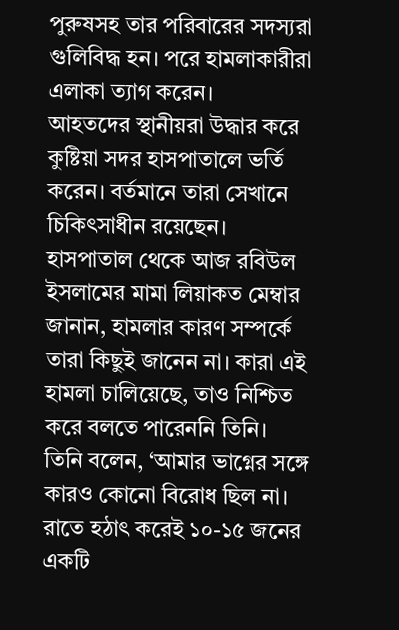পুরুষসহ তার পরিবারের সদস্যরা গুলিবিদ্ধ হন। পরে হামলাকারীরা এলাকা ত্যাগ করেন।
আহতদের স্থানীয়রা উদ্ধার করে কুষ্টিয়া সদর হাসপাতালে ভর্তি করেন। বর্তমানে তারা সেখানে চিকিৎসাধীন রয়েছেন।
হাসপাতাল থেকে আজ রবিউল ইসলামের মামা লিয়াকত মেম্বার জানান, হামলার কারণ সম্পর্কে তারা কিছুই জানেন না। কারা এই হামলা চালিয়েছে, তাও নিশ্চিত করে বলতে পারেননি তিনি।
তিনি বলেন, ‘আমার ভাগ্নের সঙ্গে কারও কোনো বিরোধ ছিল না। রাতে হঠাৎ করেই ১০-১৫ জনের একটি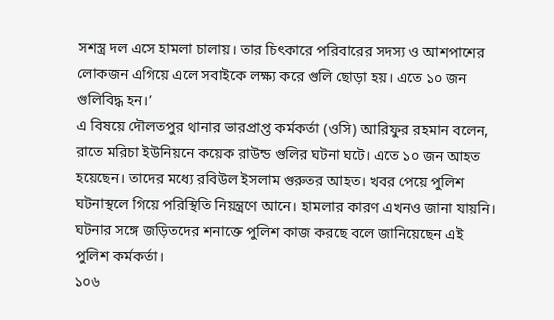সশস্ত্র দল এসে হামলা চালায়। তার চিৎকারে পরিবারের সদস্য ও আশপাশের লোকজন এগিয়ে এলে সবাইকে লক্ষ্য করে গুলি ছোড়া হয়। এতে ১০ জন গুলিবিদ্ধ হন।’
এ বিষয়ে দৌলতপুর থানার ভারপ্রাপ্ত কর্মকর্তা (ওসি) আরিফুর রহমান বলেন, রাতে মরিচা ইউনিয়নে কয়েক রাউন্ড গুলির ঘটনা ঘটে। এতে ১০ জন আহত হয়েছেন। তাদের মধ্যে রবিউল ইসলাম গুরুতর আহত। খবর পেয়ে পুলিশ ঘটনাস্থলে গিয়ে পরিস্থিতি নিয়ন্ত্রণে আনে। হামলার কারণ এখনও জানা যায়নি। ঘটনার সঙ্গে জড়িতদের শনাক্তে পুলিশ কাজ করছে বলে জানিয়েছেন এই পুলিশ কর্মকর্তা।
১০৬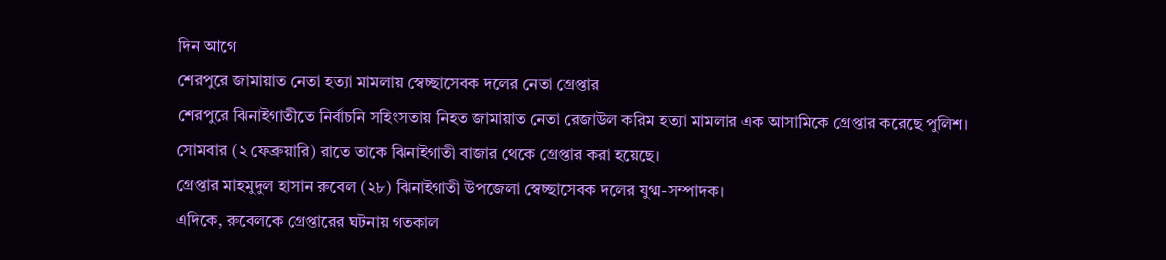দিন আগে
শেরপুরে জামায়াত নেতা হত্যা মামলায় স্বেচ্ছাসেবক দলের নেতা গ্রেপ্তার
শেরপুরে ঝিনাইগাতীতে নির্বাচনি সহিংসতায় নিহত জামায়াত নেতা রেজাউল করিম হত্যা মামলার এক আসামিকে গ্রেপ্তার করেছে পুলিশ।
সোমবার (২ ফেব্রুয়ারি) রাতে তাকে ঝিনাইগাতী বাজার থেকে গ্রেপ্তার করা হয়েছে।
গ্রেপ্তার মাহমুদুল হাসান রুবেল (২৮) ঝিনাইগাতী উপজেলা স্বেচ্ছাসেবক দলের যুগ্ম-সম্পাদক।
এদিকে, রুবেলকে গ্রেপ্তারের ঘটনায় গতকাল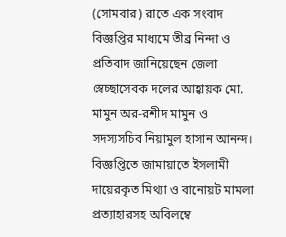(সোমবার) রাতে এক সংবাদ বিজ্ঞপ্তির মাধ্যমে তীব্র নিন্দা ও প্রতিবাদ জানিয়েছেন জেলা স্বেচ্ছাসেবক দলের আহ্বায়ক মো. মামুন অর-রশীদ মামুন ও সদস্যসচিব নিয়ামুল হাসান আনন্দ। বিজ্ঞপ্তিতে জামায়াতে ইসলামী দায়েরকৃত মিথ্যা ও বানোয়ট মামলা প্রত্যাহারসহ অবিলম্বে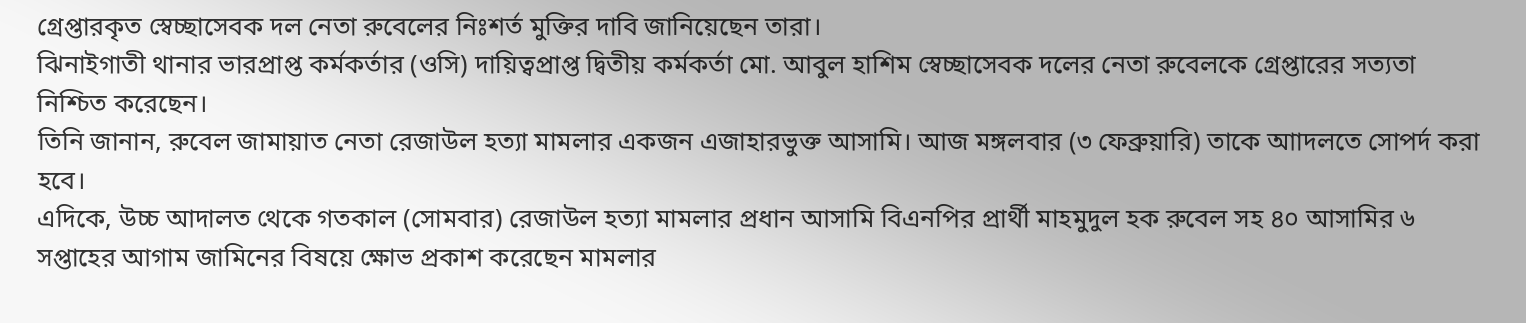গ্রেপ্তারকৃত স্বেচ্ছাসেবক দল নেতা রুবেলের নিঃশর্ত মুক্তির দাবি জানিয়েছেন তারা।
ঝিনাইগাতী থানার ভারপ্রাপ্ত কর্মকর্তার (ওসি) দায়িত্বপ্রাপ্ত দ্বিতীয় কর্মকর্তা মো. আবুল হাশিম স্বেচ্ছাসেবক দলের নেতা রুবেলকে গ্রেপ্তারের সত্যতা নিশ্চিত করেছেন।
তিনি জানান, রুবেল জামায়াত নেতা রেজাউল হত্যা মামলার একজন এজাহারভুক্ত আসামি। আজ মঙ্গলবার (৩ ফেব্রুয়ারি) তাকে আাদলতে সোপর্দ করা হবে।
এদিকে, উচ্চ আদালত থেকে গতকাল (সোমবার) রেজাউল হত্যা মামলার প্রধান আসামি বিএনপির প্রার্থী মাহমুদুল হক রুবেল সহ ৪০ আসামির ৬ সপ্তাহের আগাম জামিনের বিষয়ে ক্ষোভ প্রকাশ করেছেন মামলার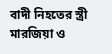বাদী নিহতের স্ত্রী মারজিয়া ও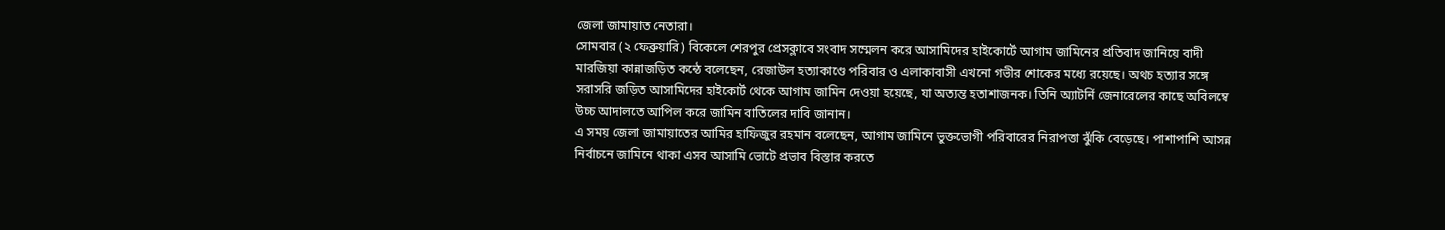জেলা জামায়াত নেতারা।
সোমবার (২ ফেব্রুয়ারি) বিকেলে শেরপুর প্রেসক্লাবে সংবাদ সম্মেলন করে আসামিদের হাইকোর্টে আগাম জামিনের প্রতিবাদ জানিয়ে বাদী মারজিয়া কান্নাজড়িত কন্ঠে বলেছেন, রেজাউল হত্যাকাণ্ডে পরিবার ও এলাকাবাসী এখনো গভীর শোকের মধ্যে রয়েছে। অথচ হত্যার সঙ্গে সরাসরি জড়িত আসামিদের হাইকোর্ট থেকে আগাম জামিন দেওয়া হয়েছে, যা অত্যন্ত হতাশাজনক। তিনি অ্যাটর্নি জেনারেলের কাছে অবিলম্বে উচ্চ আদালতে আপিল করে জামিন বাতিলের দাবি জানান।
এ সময় জেলা জামায়াতের আমির হাফিজুর রহমান বলেছেন, আগাম জামিনে ভুক্তভোগী পরিবারের নিরাপত্তা ঝুঁকি বেড়েছে। পাশাপাশি আসন্ন নির্বাচনে জামিনে থাকা এসব আসামি ভোটে প্রভাব বিস্তার করতে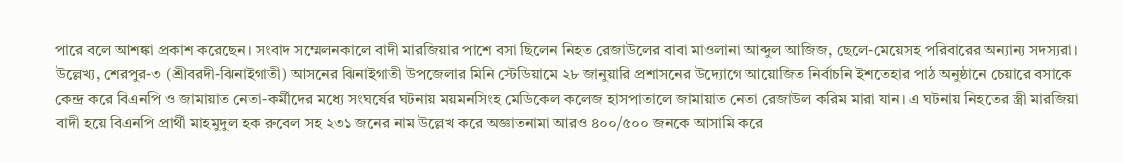পারে বলে আশঙ্কা প্রকাশ করেছেন। সংবাদ সম্মেলনকালে বাদী মারজিয়ার পাশে বসা ছিলেন নিহত রেজাউলের বাবা মাওলানা আব্দুল আজিজ, ছেলে-মেয়েসহ পরিবারের অন্যান্য সদস্যরা।
উল্লেখ্য, শেরপুর-৩ (শ্রীবরদী-ঝিনাইগাতী) আসনের ঝিনাইগাতী উপজেলার মিনি স্টেডিয়ামে ২৮ জানুয়ারি প্রশাসনের উদ্যোগে আয়োজিত নির্বাচনি ইশতেহার পাঠ অনুষ্ঠানে চেয়ারে বসাকে কেন্দ্র করে বিএনপি ও জামায়াত নেতা-কর্মীদের মধ্যে সংঘর্ষের ঘটনায় ময়মনসিংহ মেডিকেল কলেজ হাসপাতালে জামায়াত নেতা রেজাউল করিম মারা যান। এ ঘটনায় নিহতের স্ত্রী মারজিয়া বাদী হয়ে বিএনপি প্রার্থী মাহমুদুল হক রুবেল সহ ২৩১ জনের নাম উল্লেখ করে অজ্ঞাতনামা আরও ৪০০/৫০০ জনকে আসামি করে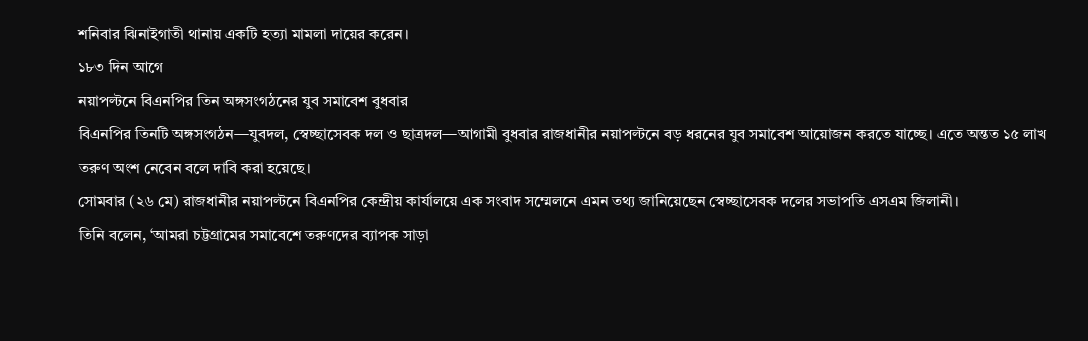শনিবার ঝিনাইগাতী থানায় একটি হত্যা মামলা দায়ের করেন।
১৮৩ দিন আগে
নয়াপল্টনে বিএনপির তিন অঙ্গসংগঠনের যুব সমাবেশ বুধবার
বিএনপির তিনটি অঙ্গসংগঠন—যুবদল, স্বেচ্ছাসেবক দল ও ছাত্রদল—আগামী বুধবার রাজধানীর নয়াপল্টনে বড় ধরনের যুব সমাবেশ আয়োজন করতে যাচ্ছে। এতে অন্তত ১৫ লাখ তরুণ অংশ নেবেন বলে দাবি করা হয়েছে।
সোমবার (২৬ মে) রাজধানীর নয়াপল্টনে বিএনপির কেন্দ্রীয় কার্যালয়ে এক সংবাদ সম্মেলনে এমন তথ্য জানিয়েছেন স্বেচ্ছাসেবক দলের সভাপতি এসএম জিলানী।
তিনি বলেন, ‘আমরা চট্টগ্রামের সমাবেশে তরুণদের ব্যাপক সাড়া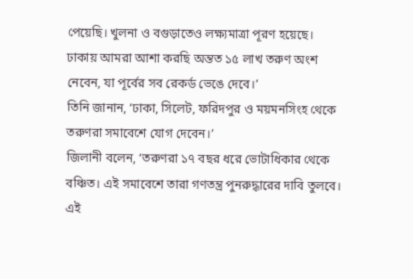পেয়েছি। খুলনা ও বগুড়াতেও লক্ষ্যমাত্রা পূরণ হয়েছে। ঢাকায় আমরা আশা করছি অন্তত ১৫ লাখ তরুণ অংশ নেবেন, যা পূর্বের সব রেকর্ড ভেঙে দেবে।’
তিনি জানান, ‘ঢাকা, সিলেট, ফরিদপুর ও ময়মনসিংহ থেকে তরুণরা সমাবেশে যোগ দেবেন।’
জিলানী বলেন, ‘তরুণরা ১৭ বছর ধরে ভোটাধিকার থেকে বঞ্চিত। এই সমাবেশে তারা গণতন্ত্র পুনরুদ্ধারের দাবি তুলবে। এই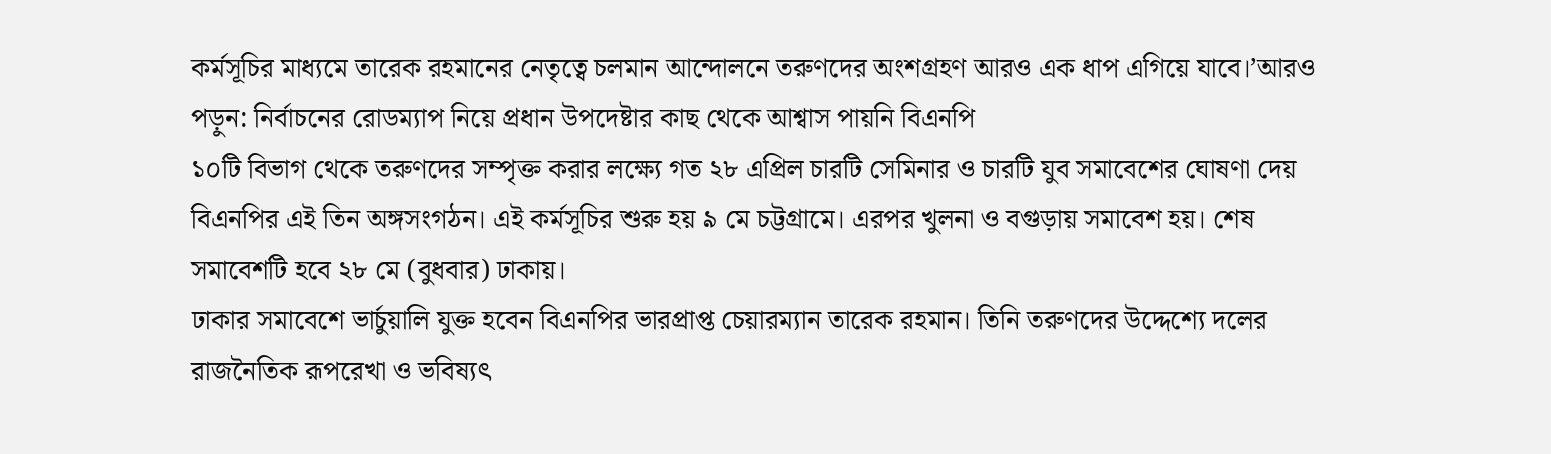কর্মসূচির মাধ্যমে তারেক রহমানের নেতৃত্বে চলমান আন্দোলনে তরুণদের অংশগ্রহণ আরও এক ধাপ এগিয়ে যাবে।’আরও পড়ুন: নির্বাচনের রোডম্যাপ নিয়ে প্রধান উপদেষ্টার কাছ থেকে আশ্বাস পায়নি বিএনপি
১০টি বিভাগ থেকে তরুণদের সম্পৃক্ত করার লক্ষ্যে গত ২৮ এপ্রিল চারটি সেমিনার ও চারটি যুব সমাবেশের ঘোষণা দেয় বিএনপির এই তিন অঙ্গসংগঠন। এই কর্মসূচির শুরু হয় ৯ মে চট্টগ্রামে। এরপর খুলনা ও বগুড়ায় সমাবেশ হয়। শেষ সমাবেশটি হবে ২৮ মে (বুধবার) ঢাকায়।
ঢাকার সমাবেশে ভার্চুয়ালি যুক্ত হবেন বিএনপির ভারপ্রাপ্ত চেয়ারম্যান তারেক রহমান। তিনি তরুণদের উদ্দেশ্যে দলের রাজনৈতিক রূপরেখা ও ভবিষ্যৎ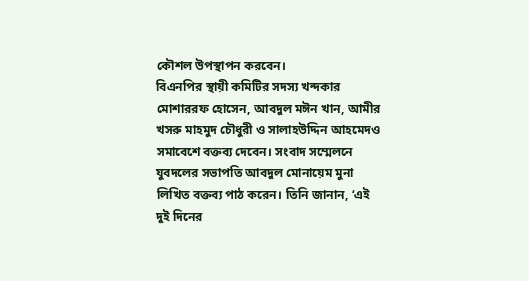কৌশল উপস্থাপন করবেন।
বিএনপির স্থায়ী কমিটির সদস্য খন্দকার মোশাররফ হোসেন, আবদুল মঈন খান, আমীর খসরু মাহমুদ চৌধুরী ও সালাহউদ্দিন আহমেদও সমাবেশে বক্তব্য দেবেন। সংবাদ সম্মেলনে যুবদলের সভাপতি আবদুল মোনায়েম মুনা লিখিত বক্তব্য পাঠ করেন। তিনি জানান, ‘এই দুই দিনের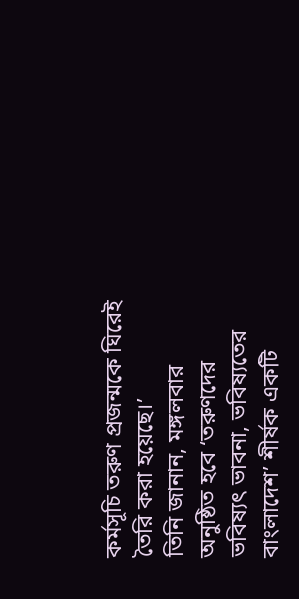কর্মসূচি তরুণ প্রজন্মকে ঘিরেই তৈরি করা হয়েছে।’
তিনি জানান, মঙ্গলবার অনুষ্ঠিত হবে ‘তরুণদের ভবিষ্যৎ ভাবনা, ভবিষ্যতের বাংলাদেশ’ শীর্ষক একটি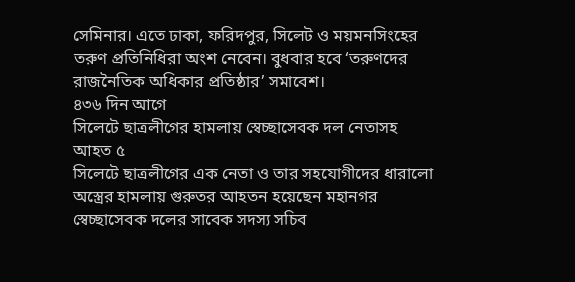সেমিনার। এতে ঢাকা, ফরিদপুর, সিলেট ও ময়মনসিংহের তরুণ প্রতিনিধিরা অংশ নেবেন। বুধবার হবে ‘তরুণদের রাজনৈতিক অধিকার প্রতিষ্ঠার’ সমাবেশ।
৪৩৬ দিন আগে
সিলেটে ছাত্রলীগের হামলায় স্বেচ্ছাসেবক দল নেতাসহ আহত ৫
সিলেটে ছাত্রলীগের এক নেতা ও তার সহযোগীদের ধারালো অস্ত্রের হামলায় গুরুতর আহতন হয়েছেন মহানগর স্বেচ্ছাসেবক দলের সাবেক সদস্য সচিব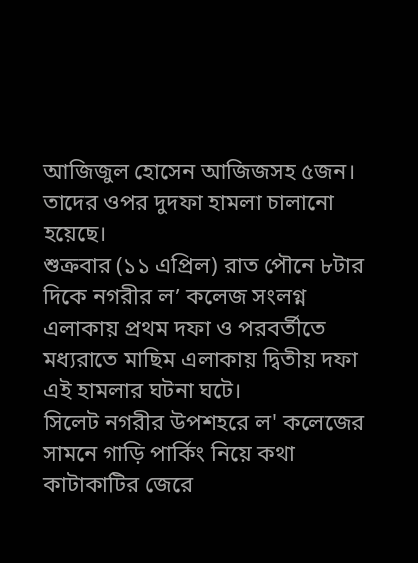আজিজুল হোসেন আজিজসহ ৫জন। তাদের ওপর দুদফা হামলা চালানো হয়েছে।
শুক্রবার (১১ এপ্রিল) রাত পৌনে ৮টার দিকে নগরীর ল’ কলেজ সংলগ্ন এলাকায় প্রথম দফা ও পরবর্তীতে মধ্যরাতে মাছিম এলাকায় দ্বিতীয় দফা এই হামলার ঘটনা ঘটে।
সিলেট নগরীর উপশহরে ল' কলেজের সামনে গাড়ি পার্কিং নিয়ে কথা কাটাকাটির জেরে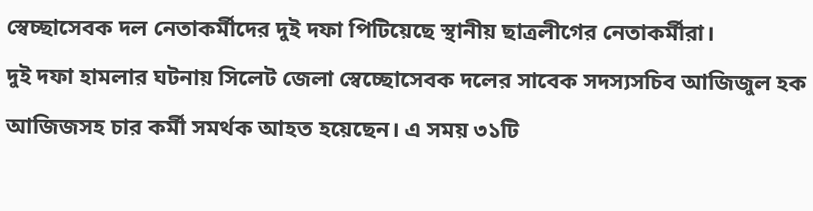স্বেচ্ছাসেবক দল নেতাকর্মীদের দুই দফা পিটিয়েছে স্থানীয় ছাত্রলীগের নেতাকর্মীরা।
দুই দফা হামলার ঘটনায় সিলেট জেলা স্বেচ্ছোসেবক দলের সাবেক সদস্যসচিব আজিজুল হক আজিজসহ চার কর্মী সমর্থক আহত হয়েছেন। এ সময় ৩১টি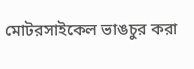মোটরসাইকেল ভাঙচুর করা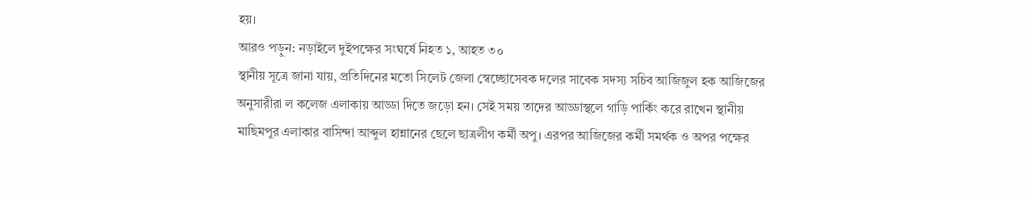হয়।
আরও পড়ুন: নড়াইলে দুইপক্ষের সংঘর্ষে নিহত ১, আহত ৩০
স্থানীয় সূত্রে জানা যায়, প্রতিদিনের মতো সিলেট জেলা স্বেচ্ছোসেবক দলের সাবেক সদস্য সচিব আজিজুল হক আজিজের অনুসারীরা ল কলেজ এলাকায় আড্ডা দিতে জড়ো হন। সেই সময় তাদের আড্ডাস্থলে গাড়ি পার্কিং করে রাখেন স্থানীয় মাছিমপুর এলাকার বাসিন্দা আব্দুল হান্নানের ছেলে ছাত্রলীগ কর্মী অপু। এরপর আজিজের কর্মী সমর্থক ও অপর পক্ষের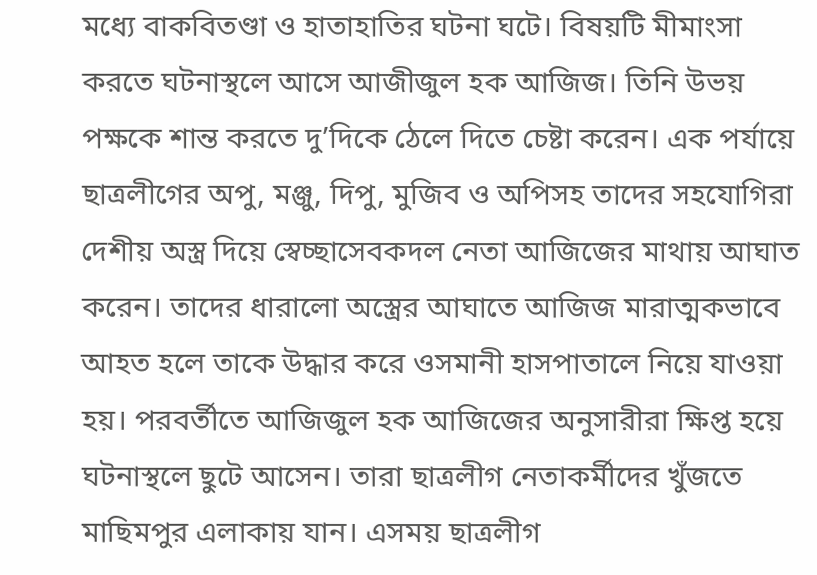মধ্যে বাকবিতণ্ডা ও হাতাহাতির ঘটনা ঘটে। বিষয়টি মীমাংসা করতে ঘটনাস্থলে আসে আজীজুল হক আজিজ। তিনি উভয় পক্ষকে শান্ত করতে দু’দিকে ঠেলে দিতে চেষ্টা করেন। এক পর্যায়ে ছাত্রলীগের অপু, মঞ্জু, দিপু, মুজিব ও অপিসহ তাদের সহযোগিরা দেশীয় অস্ত্র দিয়ে স্বেচ্ছাসেবকদল নেতা আজিজের মাথায় আঘাত করেন। তাদের ধারালো অস্ত্রের আঘাতে আজিজ মারাত্মকভাবে আহত হলে তাকে উদ্ধার করে ওসমানী হাসপাতালে নিয়ে যাওয়া হয়। পরবর্তীতে আজিজুল হক আজিজের অনুসারীরা ক্ষিপ্ত হয়ে ঘটনাস্থলে ছুটে আসেন। তারা ছাত্রলীগ নেতাকর্মীদের খুঁজতে মাছিমপুর এলাকায় যান। এসময় ছাত্রলীগ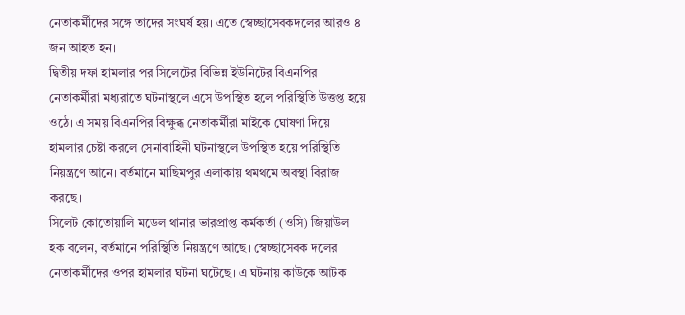নেতাকর্মীদের সঙ্গে তাদের সংঘর্ষ হয়। এতে স্বেচ্ছাসেবকদলের আরও ৪ জন আহত হন।
দ্বিতীয় দফা হামলার পর সিলেটের বিভিন্ন ইউনিটের বিএনপির নেতাকর্মীরা মধ্যরাতে ঘটনাস্থলে এসে উপস্থিত হলে পরিস্থিতি উত্তপ্ত হয়ে ওঠে। এ সময় বিএনপির বিক্ষুব্ধ নেতাকর্মীরা মাইকে ঘোষণা দিয়ে হামলার চেষ্টা করলে সেনাবাহিনী ঘটনাস্থলে উপস্থিত হয়ে পরিস্থিতি নিয়ন্ত্রণে আনে। বর্তমানে মাছিমপুর এলাকায় থমথমে অবস্থা বিরাজ করছে।
সিলেট কোতোয়ালি মডেল থানার ভারপ্রাপ্ত কর্মকর্তা (ওসি) জিয়াউল হক বলেন, বর্তমানে পরিস্থিতি নিয়ন্ত্রণে আছে। স্বেচ্ছাসেবক দলের নেতাকর্মীদের ওপর হামলার ঘটনা ঘটেছে। এ ঘটনায় কাউকে আটক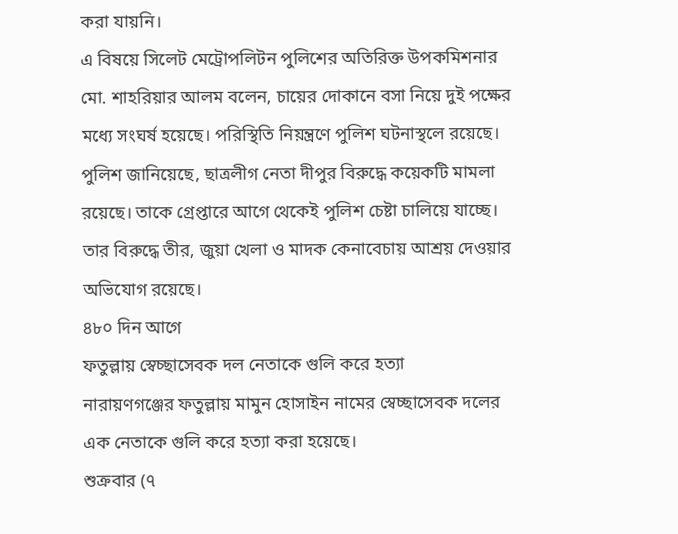করা যায়নি।
এ বিষয়ে সিলেট মেট্রোপলিটন পুলিশের অতিরিক্ত উপকমিশনার মো. শাহরিয়ার আলম বলেন, চায়ের দোকানে বসা নিয়ে দুই পক্ষের মধ্যে সংঘর্ষ হয়েছে। পরিস্থিতি নিয়ন্ত্রণে পুলিশ ঘটনাস্থলে রয়েছে।
পুলিশ জানিয়েছে, ছাত্রলীগ নেতা দীপুর বিরুদ্ধে কয়েকটি মামলা রয়েছে। তাকে গ্রেপ্তারে আগে থেকেই পুলিশ চেষ্টা চালিয়ে যাচ্ছে। তার বিরুদ্ধে তীর, জুয়া খেলা ও মাদক কেনাবেচায় আশ্রয় দেওয়ার অভিযোগ রয়েছে।
৪৮০ দিন আগে
ফতুল্লায় স্বেচ্ছাসেবক দল নেতাকে গুলি করে হত্যা
নারায়ণগঞ্জের ফতুল্লায় মামুন হোসাইন নামের স্বেচ্ছাসেবক দলের এক নেতাকে গুলি করে হত্যা করা হয়েছে।
শুক্রবার (৭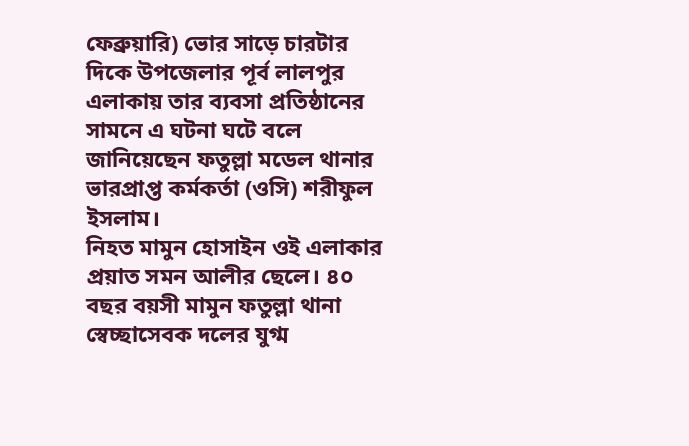ফেব্রুয়ারি) ভোর সাড়ে চারটার দিকে উপজেলার পূর্ব লালপুর এলাকায় তার ব্যবসা প্রতিষ্ঠানের সামনে এ ঘটনা ঘটে বলে জানিয়েছেন ফতুল্লা মডেল থানার ভারপ্রাপ্ত কর্মকর্তা (ওসি) শরীফুল ইসলাম।
নিহত মামুন হোসাইন ওই এলাকার প্রয়াত সমন আলীর ছেলে। ৪০ বছর বয়সী মামুন ফতুল্লা থানা স্বেচ্ছাসেবক দলের যুগ্ম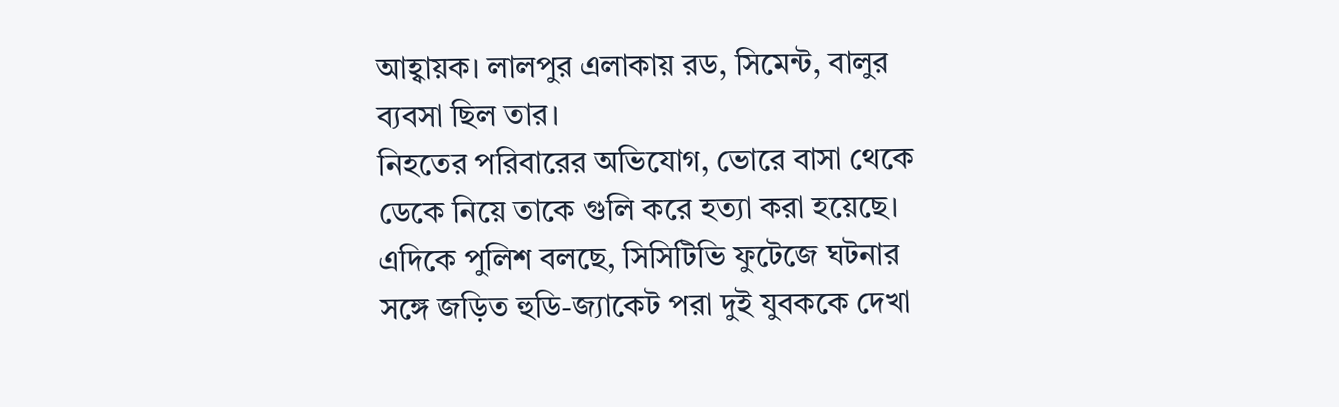আহ্বায়ক। লালপুর এলাকায় রড, সিমেন্ট, বালুর ব্যবসা ছিল তার।
নিহতের পরিবারের অভিযোগ, ভোরে বাসা থেকে ডেকে নিয়ে তাকে গুলি করে হত্যা করা হয়েছে।
এদিকে পুলিশ বলছে, সিসিটিভি ফুটেজে ঘটনার সঙ্গে জড়িত হুডি-জ্যাকেট পরা দুই যুবককে দেখা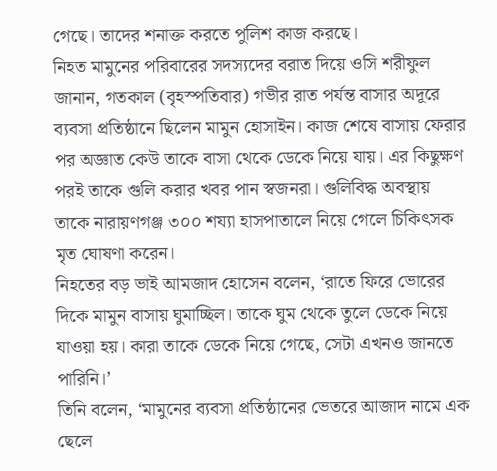গেছে। তাদের শনাক্ত করতে পুলিশ কাজ করছে।
নিহত মামুনের পরিবারের সদস্যদের বরাত দিয়ে ওসি শরীফুল জানান, গতকাল (বৃহস্পতিবার) গভীর রাত পর্যন্ত বাসার অদূরে ব্যবসা প্রতিষ্ঠানে ছিলেন মামুন হোসাইন। কাজ শেষে বাসায় ফেরার পর অজ্ঞাত কেউ তাকে বাসা থেকে ডেকে নিয়ে যায়। এর কিছুক্ষণ পরই তাকে গুলি করার খবর পান স্বজনরা। গুলিবিদ্ধ অবস্থায় তাকে নারায়ণগঞ্জ ৩০০ শয্যা হাসপাতালে নিয়ে গেলে চিকিৎসক মৃত ঘোষণা করেন।
নিহতের বড় ভাই আমজাদ হোসেন বলেন, ‘রাতে ফিরে ভোরের দিকে মামুন বাসায় ঘুমাচ্ছিল। তাকে ঘুম থেকে তুলে ডেকে নিয়ে যাওয়া হয়। কারা তাকে ডেকে নিয়ে গেছে, সেটা এখনও জানতে পারিনি।’
তিনি বলেন, ‘মামুনের ব্যবসা প্রতিষ্ঠানের ভেতরে আজাদ নামে এক ছেলে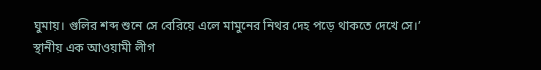ঘুমায়। গুলির শব্দ শুনে সে বেরিয়ে এলে মামুনের নিথর দেহ পড়ে থাকতে দেখে সে।’
স্থানীয় এক আওয়ামী লীগ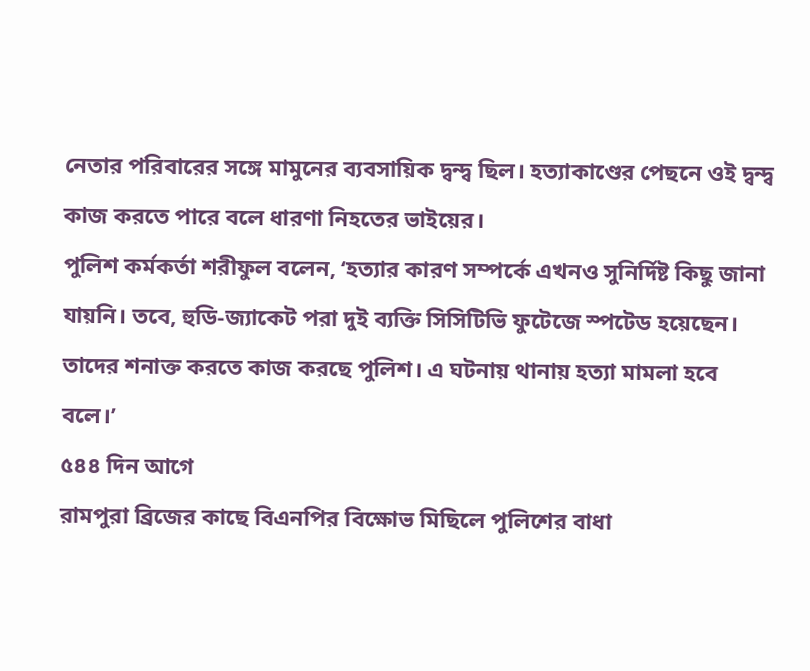নেতার পরিবারের সঙ্গে মামুনের ব্যবসায়িক দ্বন্দ্ব ছিল। হত্যাকাণ্ডের পেছনে ওই দ্বন্দ্ব কাজ করতে পারে বলে ধারণা নিহতের ভাইয়ের।
পুলিশ কর্মকর্তা শরীফুল বলেন, ‘হত্যার কারণ সম্পর্কে এখনও সুনির্দিষ্ট কিছু জানা যায়নি। তবে, হুডি-জ্যাকেট পরা দুই ব্যক্তি সিসিটিভি ফুটেজে স্পটেড হয়েছেন। তাদের শনাক্ত করতে কাজ করছে পুলিশ। এ ঘটনায় থানায় হত্যা মামলা হবে বলে।’
৫৪৪ দিন আগে
রামপুরা ব্রিজের কাছে বিএনপির বিক্ষোভ মিছিলে পুলিশের বাধা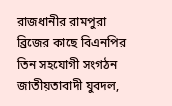রাজধানীর রামপুরা ব্রিজের কাছে বিএনপির তিন সহযোগী সংগঠন জাতীয়তাবাদী যুবদল,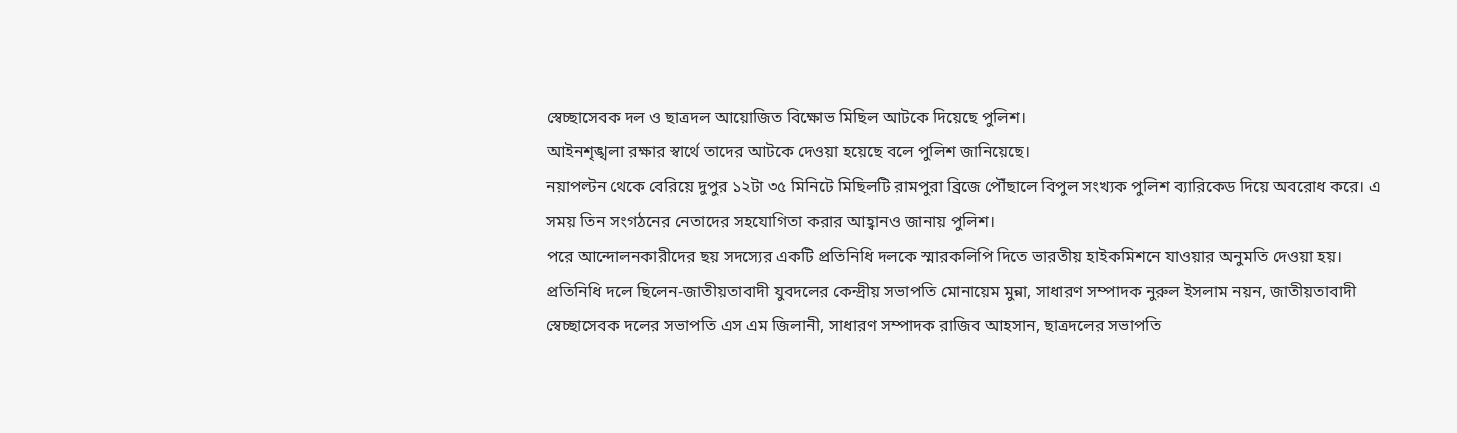স্বেচ্ছাসেবক দল ও ছাত্রদল আয়োজিত বিক্ষোভ মিছিল আটকে দিয়েছে পুলিশ।
আইনশৃঙ্খলা রক্ষার স্বার্থে তাদের আটকে দেওয়া হয়েছে বলে পুলিশ জানিয়েছে।
নয়াপল্টন থেকে বেরিয়ে দুপুর ১২টা ৩৫ মিনিটে মিছিলটি রামপুরা ব্রিজে পৌঁছালে বিপুল সংখ্যক পুলিশ ব্যারিকেড দিয়ে অবরোধ করে। এ সময় তিন সংগঠনের নেতাদের সহযোগিতা করার আহ্বানও জানায় পুলিশ।
পরে আন্দোলনকারীদের ছয় সদস্যের একটি প্রতিনিধি দলকে স্মারকলিপি দিতে ভারতীয় হাইকমিশনে যাওয়ার অনুমতি দেওয়া হয়। প্রতিনিধি দলে ছিলেন-জাতীয়তাবাদী যুবদলের কেন্দ্রীয় সভাপতি মোনায়েম মুন্না, সাধারণ সম্পাদক নুরুল ইসলাম নয়ন, জাতীয়তাবাদী স্বেচ্ছাসেবক দলের সভাপতি এস এম জিলানী, সাধারণ সম্পাদক রাজিব আহসান, ছাত্রদলের সভাপতি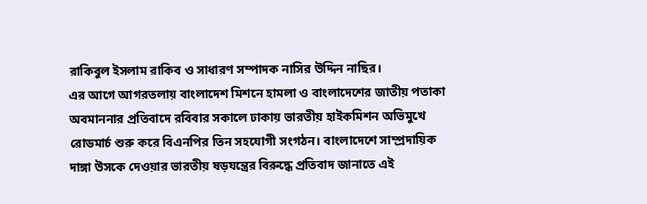রাকিবুল ইসলাম রাকিব ও সাধারণ সম্পাদক নাসির উদ্দিন নাছির।
এর আগে আগরতলায় বাংলাদেশ মিশনে হামলা ও বাংলাদেশের জাতীয় পতাকা অবমাননার প্রতিবাদে রবিবার সকালে ঢাকায় ভারতীয় হাইকমিশন অভিমুখে রোডমার্চ শুরু করে বিএনপির তিন সহযোগী সংগঠন। বাংলাদেশে সাম্প্রদায়িক দাঙ্গা উসকে দেওয়ার ভারতীয় ষড়যন্ত্রের বিরুদ্ধে প্রতিবাদ জানাতে এই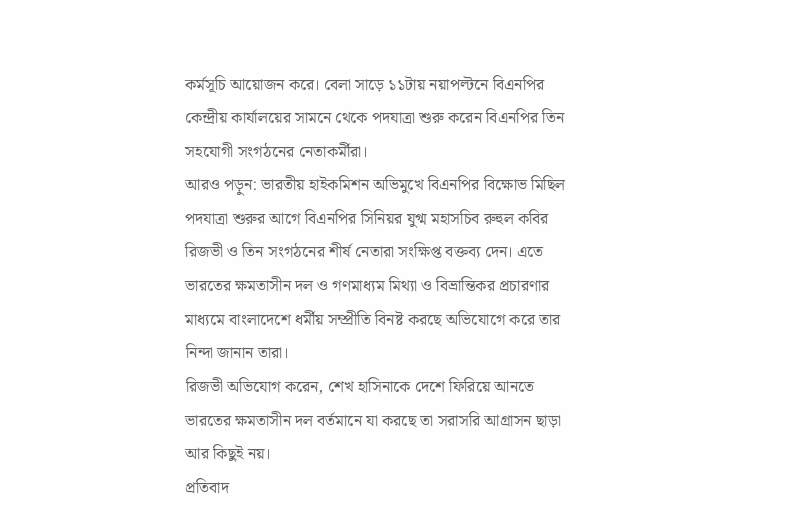কর্মসূচি আয়োজন করে। বেলা সাড়ে ১১টায় নয়াপল্টনে বিএনপির কেন্দ্রীয় কার্যালয়ের সামনে থেকে পদযাত্রা শুরু করেন বিএনপির তিন সহযোগী সংগঠনের নেতাকর্মীরা।
আরও পড়ুন: ভারতীয় হাইকমিশন অভিমুখে বিএনপির বিক্ষোভ মিছিল
পদযাত্রা শুরুর আগে বিএনপির সিনিয়র যুগ্ম মহাসচিব রুহুল কবির রিজভী ও তিন সংগঠনের শীর্ষ নেতারা সংক্ষিপ্ত বক্তব্য দেন। এতে ভারতের ক্ষমতাসীন দল ও গণমাধ্যম মিথ্যা ও বিভ্রান্তিকর প্রচারণার মাধ্যমে বাংলাদেশে ধর্মীয় সম্প্রীতি বিনষ্ট করছে অভিযোগে করে তার নিন্দা জানান তারা।
রিজভী অভিযোগ করেন, শেখ হাসিনাকে দেশে ফিরিয়ে আনতে ভারতের ক্ষমতাসীন দল বর্তমানে যা করছে তা সরাসরি আগ্রাসন ছাড়া আর কিছুই নয়।
প্রতিবাদ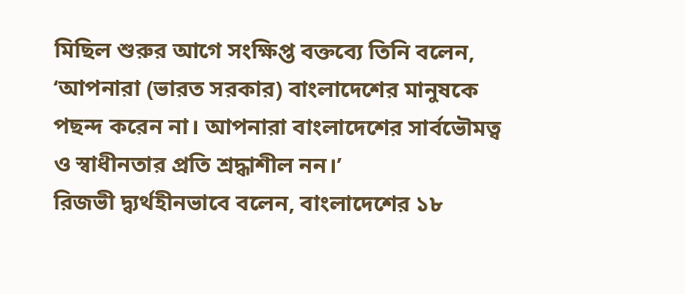মিছিল শুরুর আগে সংক্ষিপ্ত বক্তব্যে তিনি বলেন, ‘আপনারা (ভারত সরকার) বাংলাদেশের মানুষকে পছন্দ করেন না। আপনারা বাংলাদেশের সার্বভৌমত্ব ও স্বাধীনতার প্রতি শ্রদ্ধাশীল নন।’
রিজভী দ্ব্যর্থহীনভাবে বলেন, বাংলাদেশের ১৮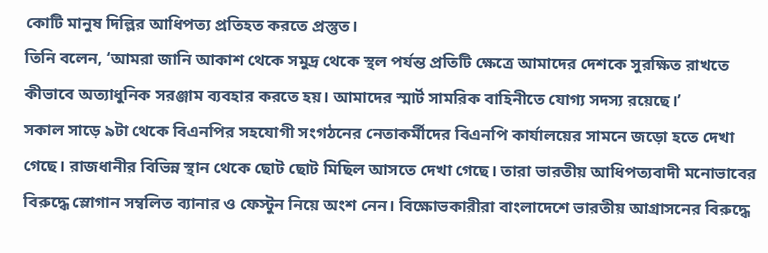কোটি মানুষ দিল্লির আধিপত্য প্রতিহত করতে প্রস্তুত।
তিনি বলেন, ‘আমরা জানি আকাশ থেকে সমুদ্র থেকে স্থল পর্যন্ত প্রতিটি ক্ষেত্রে আমাদের দেশকে সুরক্ষিত রাখতে কীভাবে অত্যাধুনিক সরঞ্জাম ব্যবহার করতে হয়। আমাদের স্মার্ট সামরিক বাহিনীতে যোগ্য সদস্য রয়েছে।’
সকাল সাড়ে ৯টা থেকে বিএনপির সহযোগী সংগঠনের নেতাকর্মীদের বিএনপি কার্যালয়ের সামনে জড়ো হতে দেখা গেছে। রাজধানীর বিভিন্ন স্থান থেকে ছোট ছোট মিছিল আসতে দেখা গেছে। তারা ভারতীয় আধিপত্যবাদী মনোভাবের বিরুদ্ধে স্লোগান সম্বলিত ব্যানার ও ফেস্টুন নিয়ে অংশ নেন। বিক্ষোভকারীরা বাংলাদেশে ভারতীয় আগ্রাসনের বিরুদ্ধে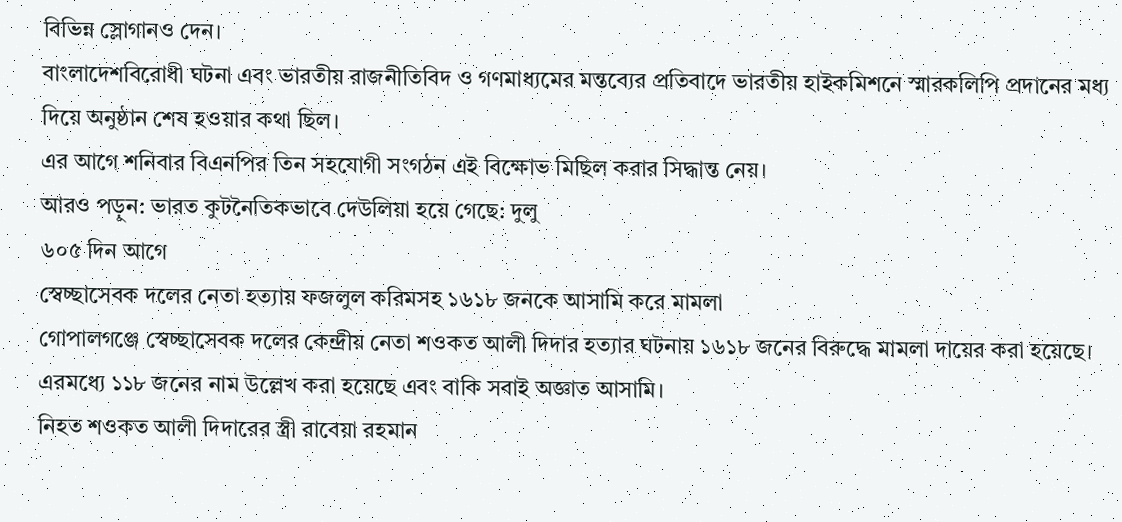বিভিন্ন স্লোগানও দেন।
বাংলাদেশবিরোধী ঘটনা এবং ভারতীয় রাজনীতিবিদ ও গণমাধ্যমের মন্তব্যের প্রতিবাদে ভারতীয় হাইকমিশনে স্মারকলিপি প্রদানের মধ্য দিয়ে অনুষ্ঠান শেষ হওয়ার কথা ছিল।
এর আগে শনিবার বিএনপির তিন সহযোগী সংগঠন এই বিক্ষোভ মিছিল করার সিদ্ধান্ত নেয়।
আরও পড়ুন: ভারত কুটনৈতিকভাবে দেউলিয়া হয়ে গেছে: দুলু
৬০৫ দিন আগে
স্বেচ্ছাসেবক দলের নেতা হত্যায় ফজলুল করিমসহ ১৬১৮ জনকে আসামি করে মামলা
গোপালগঞ্জে স্বেচ্ছাসেবক দলের কেন্দ্রীয় নেতা শওকত আলী দিদার হত্যার ঘটনায় ১৬১৮ জনের বিরুদ্ধে মামলা দায়ের করা হয়েছে। এরমধ্যে ১১৮ জনের নাম উল্লেখ করা হয়েছে এবং বাকি সবাই অজ্ঞাত আসামি।
নিহত শওকত আলী দিদারের স্ত্রী রাবেয়া রহমান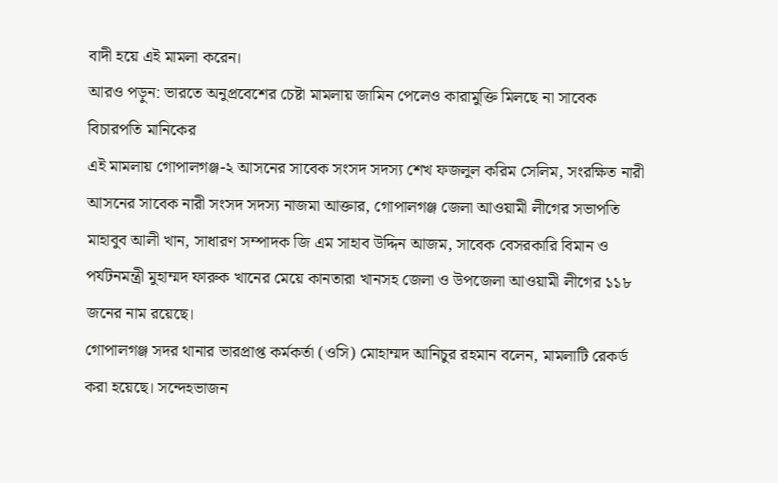বাদী হয়ে এই মামলা করেন।
আরও পড়ুন: ভারতে অনুপ্রবেশের চেষ্টা মামলায় জামিন পেলেও কারামুক্তি মিলছে না সাবেক বিচারপতি মানিকের
এই মামলায় গোপালগঞ্জ-২ আসনের সাবেক সংসদ সদস্য শেখ ফজলুল করিম সেলিম, সংরক্ষিত নারী আসনের সাবেক নারী সংসদ সদস্য নাজমা আক্তার, গোপালগঞ্জ জেলা আওয়ামী লীগের সভাপতি মাহাবুব আলী খান, সাধারণ সম্পাদক জি এম সাহাব উদ্দিন আজম, সাবেক বেসরকারি বিমান ও পর্যটনমন্ত্রী মুহাম্মদ ফারুক খানের মেয়ে কানতারা খানসহ জেলা ও উপজেলা আওয়ামী লীগের ১১৮ জনের নাম রয়েছে।
গোপালগঞ্জ সদর থানার ভারপ্রাপ্ত কর্মকর্তা (ওসি) মোহাম্মদ আনিচুর রহমান বলেন, মামলাটি রেকর্ড করা হয়েছে। সন্দেহভাজন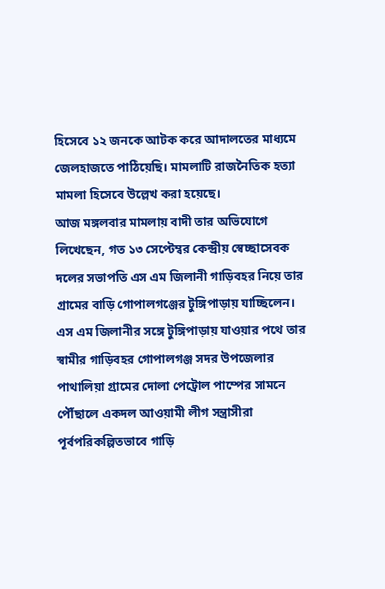হিসেবে ১২ জনকে আটক করে আদালতের মাধ্যমে জেলহাজতে পাঠিয়েছি। মামলাটি রাজনৈতিক হত্যা মামলা হিসেবে উল্লেখ করা হয়েছে।
আজ মঙ্গলবার মামলায় বাদী তার অভিযোগে লিখেছেন, গত ১৩ সেপ্টেম্বর কেন্দ্রীয় স্বেচ্ছাসেবক দলের সভাপতি এস এম জিলানী গাড়িবহর নিয়ে তার গ্রামের বাড়ি গোপালগঞ্জের টুঙ্গিপাড়ায় যাচ্ছিলেন।
এস এম জিলানীর সঙ্গে টুঙ্গিপাড়ায় যাওয়ার পথে তার স্বামীর গাড়িবহর গোপালগঞ্জ সদর উপজেলার পাথালিয়া গ্রামের দোলা পেট্রোল পাম্পের সামনে পৌঁছালে একদল আওয়ামী লীগ সন্ত্রাসীরা পূর্বপরিকল্পিতভাবে গাড়ি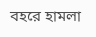বহরে হামলা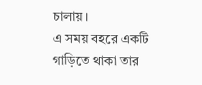চালায়।
এ সময় বহরে একটি গাড়িতে থাকা তার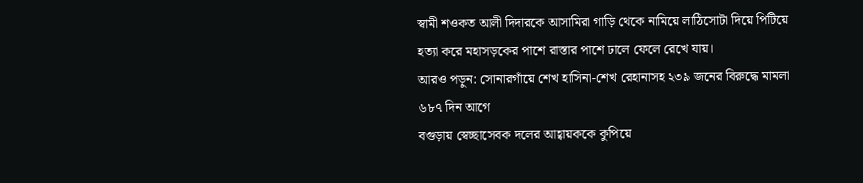স্বামী শওকত আলী দিদারকে আসামিরা গাড়ি থেকে নামিয়ে লাঠিসোটা দিয়ে পিটিয়ে হত্যা করে মহাসড়কের পাশে রাস্তার পাশে ঢালে ফেলে রেখে যায়।
আরও পড়ুন: সোনারগাঁয়ে শেখ হাসিনা-শেখ রেহানাসহ ২৩৯ জনের বিরুদ্ধে মামলা
৬৮৭ দিন আগে
বগুড়ায় স্বেচ্ছাসেবক দলের আহ্বায়ককে কুপিয়ে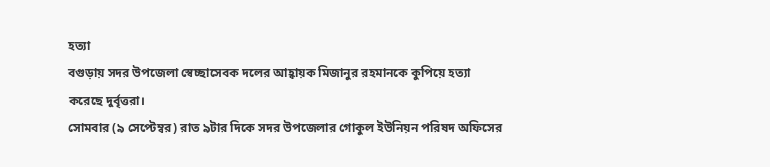হত্যা
বগুড়ায় সদর উপজেলা স্বেচ্ছাসেবক দলের আহ্বায়ক মিজানুর রহমানকে কুপিয়ে হত্যা করেছে দুর্বৃত্তরা।
সোমবার (৯ সেপ্টেম্বর) রাত ৯টার দিকে সদর উপজেলার গোকুল ইউনিয়ন পরিষদ অফিসের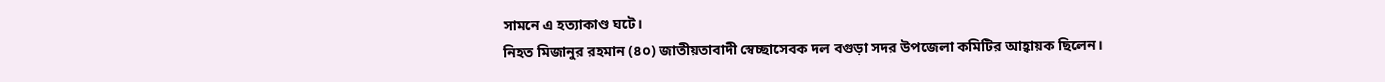সামনে এ হত্যাকাণ্ড ঘটে।
নিহত মিজানুর রহমান (৪০) জাতীয়তাবাদী স্বেচ্ছাসেবক দল বগুড়া সদর উপজেলা কমিটির আহ্বায়ক ছিলেন।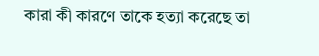কারা কী কারণে তাকে হত্যা করেছে তা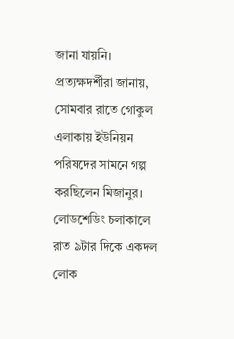জানা যায়নি।
প্রত্যক্ষদর্শীরা জানায়, সোমবার রাতে গোকুল এলাকায় ইউনিয়ন পরিষদের সামনে গল্প করছিলেন মিজানুর। লোডশেডিং চলাকালে রাত ৯টার দিকে একদল লোক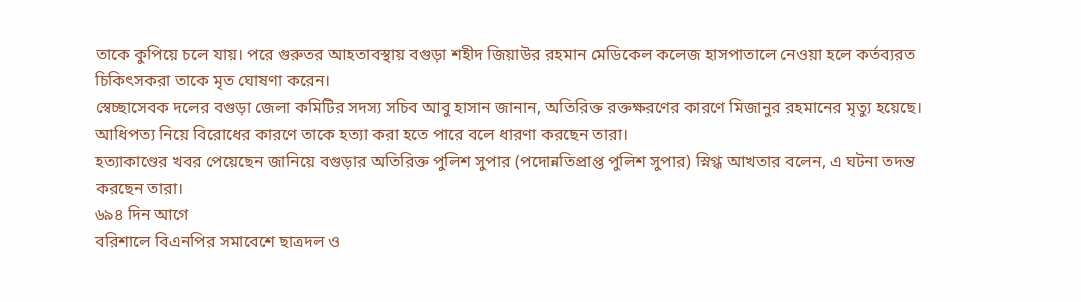তাকে কুপিয়ে চলে যায়। পরে গুরুতর আহতাবস্থায় বগুড়া শহীদ জিয়াউর রহমান মেডিকেল কলেজ হাসপাতালে নেওয়া হলে কর্তব্যরত চিকিৎসকরা তাকে মৃত ঘোষণা করেন।
স্বেচ্ছাসেবক দলের বগুড়া জেলা কমিটির সদস্য সচিব আবু হাসান জানান, অতিরিক্ত রক্তক্ষরণের কারণে মিজানুর রহমানের মৃত্যু হয়েছে। আধিপত্য নিয়ে বিরোধের কারণে তাকে হত্যা করা হতে পারে বলে ধারণা করছেন তারা।
হত্যাকাণ্ডের খবর পেয়েছেন জানিয়ে বগুড়ার অতিরিক্ত পুলিশ সুপার (পদোন্নতিপ্রাপ্ত পুলিশ সুপার) স্নিগ্ধ আখতার বলেন, এ ঘটনা তদন্ত করছেন তারা।
৬৯৪ দিন আগে
বরিশালে বিএনপির সমাবেশে ছাত্রদল ও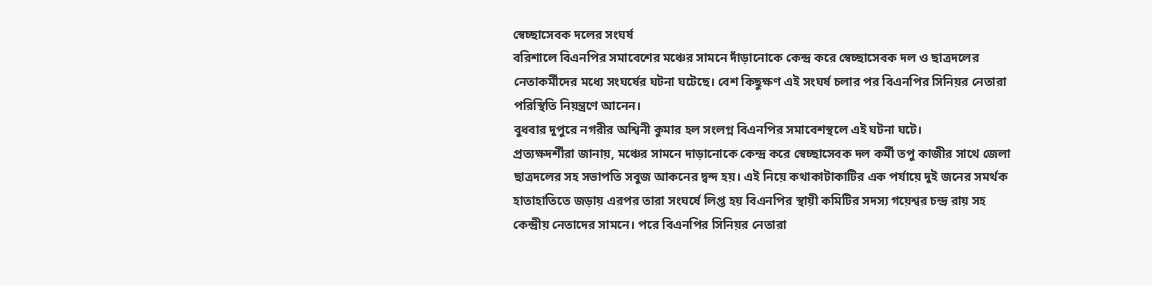স্বেচ্ছাসেবক দলের সংঘর্ষ
বরিশালে বিএনপির সমাবেশের মঞ্চের সামনে দাঁড়ানোকে কেন্দ্র করে স্বেচ্ছাসেবক দল ও ছাত্রদলের নেতাকর্মীদের মধ্যে সংঘর্ষের ঘটনা ঘটেছে। বেশ কিছুক্ষণ এই সংঘর্ষ চলার পর বিএনপির সিনিয়র নেতারা পরিস্থিতি নিয়ন্ত্রণে আনেন।
বুধবার দুপুরে নগরীর অশ্বিনী কুমার হল সংলগ্ন বিএনপির সমাবেশস্থলে এই ঘটনা ঘটে।
প্রত্যক্ষদর্শীরা জানায়, মঞ্চের সামনে দাড়ানোকে কেন্দ্র করে স্বেচ্ছাসেবক দল কর্মী তপু কাজীর সাথে জেলা ছাত্রদলের সহ সভাপতি সবুজ আকনের দ্বন্দ হয়। এই নিয়ে কথাকাটাকাটির এক পর্যায়ে দুই জনের সমর্থক হাতাহাতিতে জড়ায় এরপর তারা সংঘর্ষে লিপ্ত হয় বিএনপির স্থায়ী কমিটির সদস্য গয়েশ্বর চন্দ্র রায় সহ কেন্দ্রীয় নেতাদের সামনে। পরে বিএনপির সিনিয়র নেতারা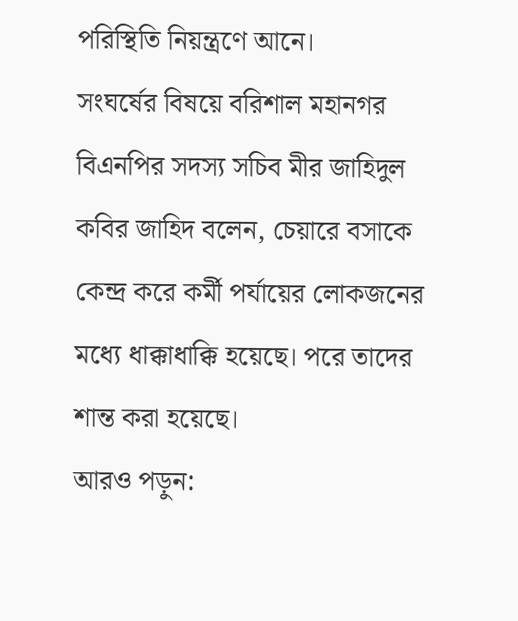পরিস্থিতি নিয়ন্ত্রণে আনে।
সংঘর্ষের বিষয়ে বরিশাল মহানগর বিএনপির সদস্য সচিব মীর জাহিদুল কবির জাহিদ বলেন, চেয়ারে বসাকে কেন্দ্র করে কর্মী পর্যায়ের লোকজনের মধ্যে ধাক্কাধাক্কি হয়েছে। পরে তাদের শান্ত করা হয়েছে।
আরও পড়ুন: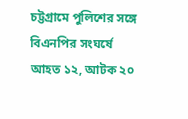চট্টগ্রামে পুলিশের সঙ্গে বিএনপির সংঘর্ষে আহত ১২, আটক ২০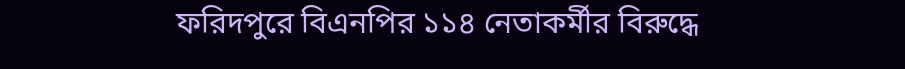ফরিদপুরে বিএনপির ১১৪ নেতাকর্মীর বিরুদ্ধে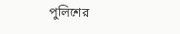পুলিশের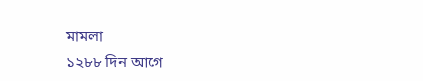মামলা
১২৮৮ দিন আগে